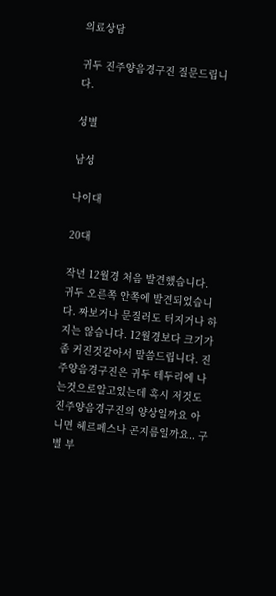의료상담

귀두 진주양음경구진 질문드립니다.

성별

남성

나이대

20대

작년 12월경 처음 발견했습니다. 귀두 오른쪽 안쪽에 발견되었습니다. 짜보거나 문질러도 터지거나 하지는 않습니다. 12월경보다 크기가 좀 커진것같아서 말씀드립니다. 진주양음경구진은 귀두 테두리에 나는것으로알고있는데 혹시 저것도 진주양음경구진의 양상일까요 아니면 헤르페스나 곤지름일까요.. 구별 부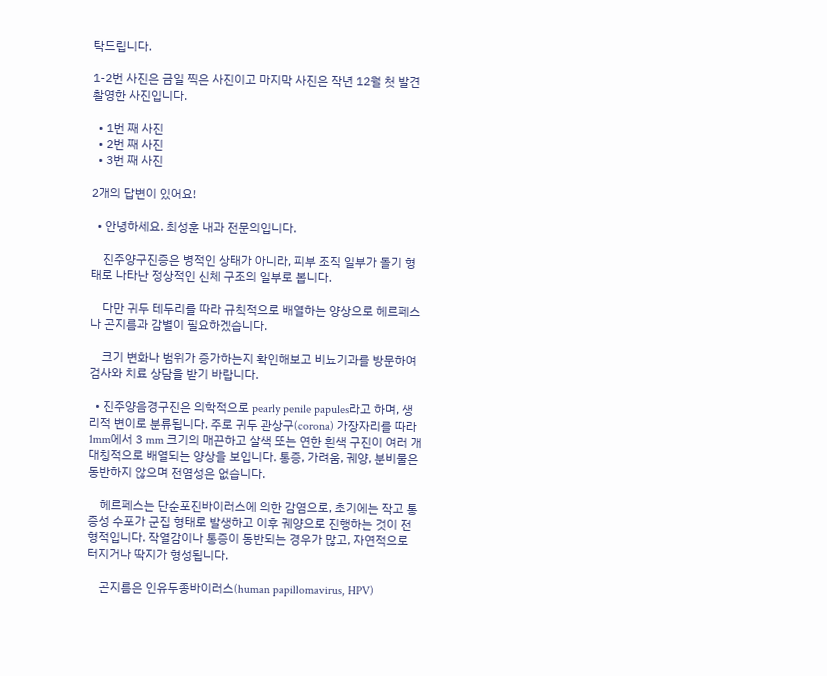탁드립니다.

1-2번 사진은 금일 찍은 사진이고 마지막 사진은 작년 12월 첫 발견촬영한 사진입니다.

  • 1번 째 사진
  • 2번 째 사진
  • 3번 째 사진

2개의 답변이 있어요!

  • 안녕하세요. 최성훈 내과 전문의입니다.

    진주양구진증은 병적인 상태가 아니라, 피부 조직 일부가 돌기 형태로 나타난 정상적인 신체 구조의 일부로 봅니다.

    다만 귀두 테두리를 따라 규칙적으로 배열하는 양상으로 헤르페스나 곤지름과 감별이 필요하겠습니다.

    크기 변화나 범위가 증가하는지 확인해보고 비뇨기과를 방문하여 검사와 치료 상담을 받기 바랍니다.

  • 진주양음경구진은 의학적으로 pearly penile papules라고 하며, 생리적 변이로 분류됩니다. 주로 귀두 관상구(corona) 가장자리를 따라 1mm에서 3 mm 크기의 매끈하고 살색 또는 연한 흰색 구진이 여러 개 대칭적으로 배열되는 양상을 보입니다. 통증, 가려움, 궤양, 분비물은 동반하지 않으며 전염성은 없습니다.

    헤르페스는 단순포진바이러스에 의한 감염으로, 초기에는 작고 통증성 수포가 군집 형태로 발생하고 이후 궤양으로 진행하는 것이 전형적입니다. 작열감이나 통증이 동반되는 경우가 많고, 자연적으로 터지거나 딱지가 형성됩니다.

    곤지름은 인유두종바이러스(human papillomavirus, HPV)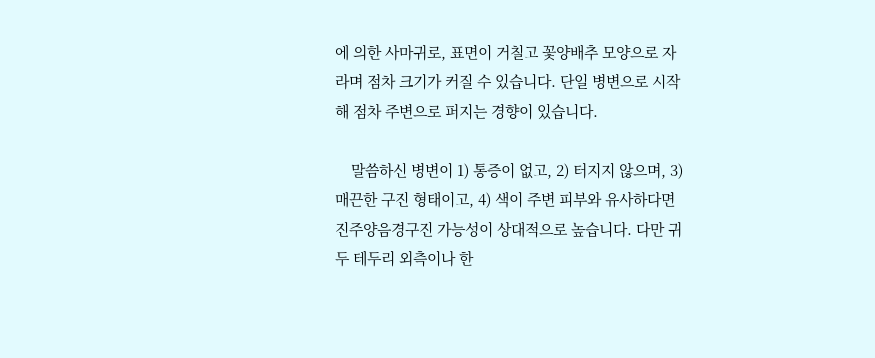에 의한 사마귀로, 표면이 거칠고 꽃양배추 모양으로 자라며 점차 크기가 커질 수 있습니다. 단일 병변으로 시작해 점차 주변으로 퍼지는 경향이 있습니다.

    말씀하신 병변이 1) 통증이 없고, 2) 터지지 않으며, 3) 매끈한 구진 형태이고, 4) 색이 주변 피부와 유사하다면 진주양음경구진 가능성이 상대적으로 높습니다. 다만 귀두 테두리 외측이나 한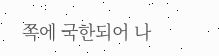쪽에 국한되어 나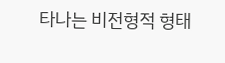타나는 비전형적 형태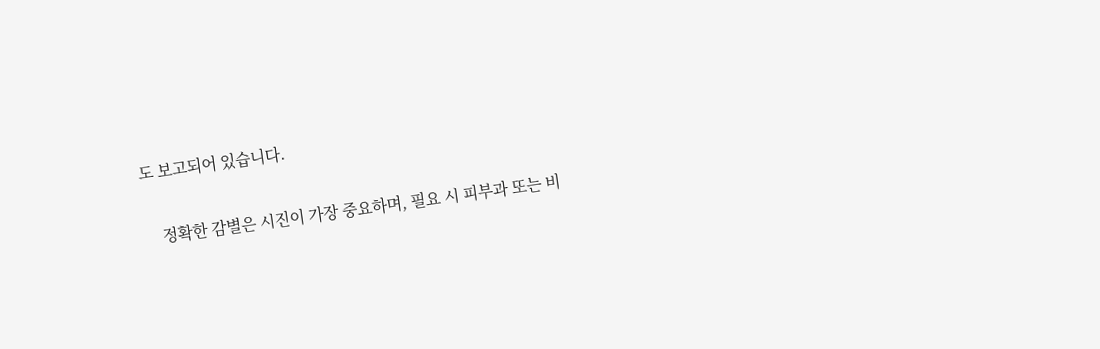도 보고되어 있습니다.

    정확한 감별은 시진이 가장 중요하며, 필요 시 피부과 또는 비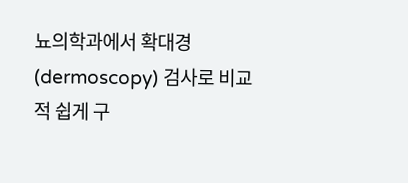뇨의학과에서 확대경(dermoscopy) 검사로 비교적 쉽게 구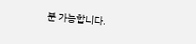분 가능합니다.